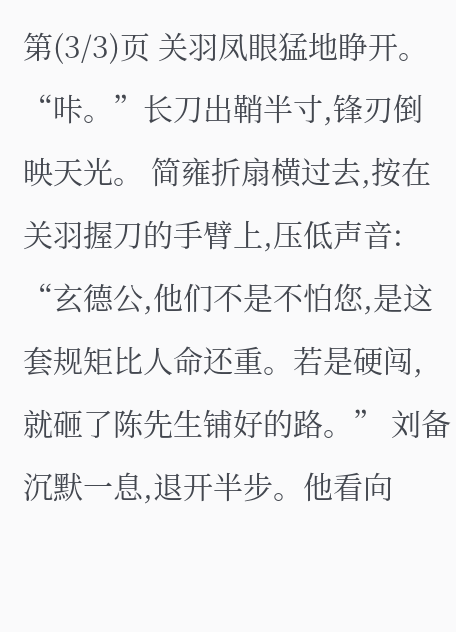第(3/3)页 关羽凤眼猛地睁开。 “咔。”长刀出鞘半寸,锋刃倒映天光。 简雍折扇横过去,按在关羽握刀的手臂上,压低声音: “玄德公,他们不是不怕您,是这套规矩比人命还重。若是硬闯,就砸了陈先生铺好的路。” 刘备沉默一息,退开半步。他看向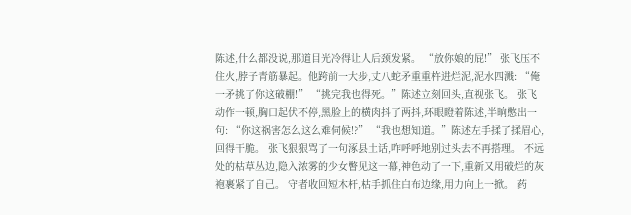陈述,什么都没说,那道目光冷得让人后颈发紧。 “放你娘的屁!” 张飞压不住火,脖子青筋暴起。他跨前一大步,丈八蛇矛重重杵进烂泥,泥水四溅: “俺一矛挑了你这破棚!” “挑完我也得死。”陈述立刻回头,直视张飞。 张飞动作一顿,胸口起伏不停,黑脸上的横肉抖了两抖,环眼瞪着陈述,半晌憋出一句: “你这祸害怎么这么难伺候!?” “我也想知道。”陈述左手揉了揉眉心,回得干脆。 张飞狠狠骂了一句涿县土话,咋呼呼地别过头去不再搭理。 不远处的枯草丛边,隐入浓雾的少女瞥见这一幕,神色动了一下,重新又用破烂的灰袍裹紧了自己。 守者收回短木杆,枯手抓住白布边缘,用力向上一掀。 药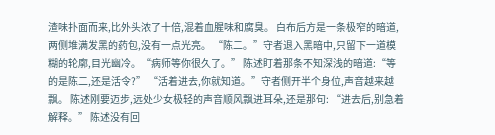渣味扑面而来,比外头浓了十倍,混着血腥味和腐臭。 白布后方是一条极窄的暗道,两侧堆满发黑的药包,没有一点光亮。 “陈二。”守者退入黑暗中,只留下一道模糊的轮廓,目光幽冷。“病师等你很久了。” 陈述盯着那条不知深浅的暗道:“等的是陈二,还是活令?” “活着进去,你就知道。”守者侧开半个身位,声音越来越飘。 陈述刚要迈步,远处少女极轻的声音顺风飘进耳朵,还是那句: “进去后,别急着解释。” 陈述没有回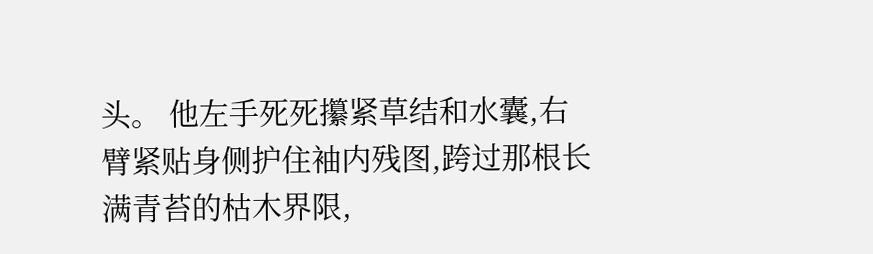头。 他左手死死攥紧草结和水囊,右臂紧贴身侧护住袖内残图,跨过那根长满青苔的枯木界限,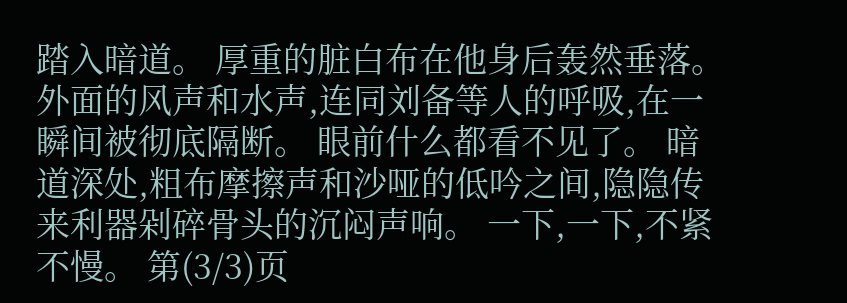踏入暗道。 厚重的脏白布在他身后轰然垂落。 外面的风声和水声,连同刘备等人的呼吸,在一瞬间被彻底隔断。 眼前什么都看不见了。 暗道深处,粗布摩擦声和沙哑的低吟之间,隐隐传来利器剁碎骨头的沉闷声响。 一下,一下,不紧不慢。 第(3/3)页